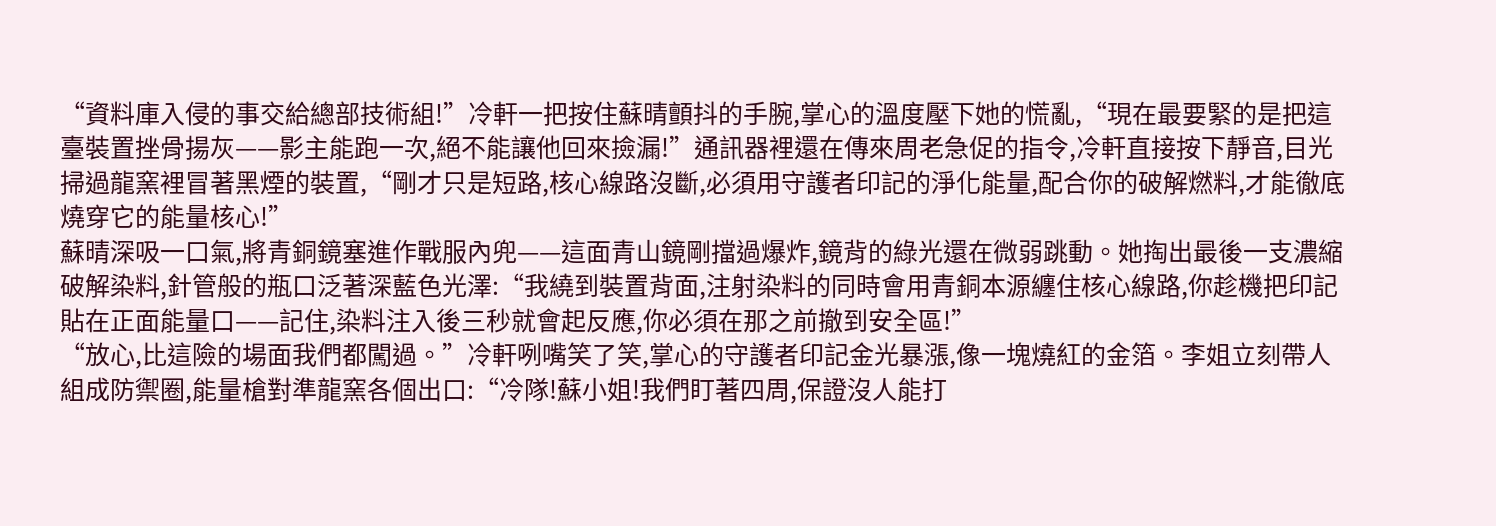“資料庫入侵的事交給總部技術組!”冷軒一把按住蘇晴顫抖的手腕,掌心的溫度壓下她的慌亂,“現在最要緊的是把這臺裝置挫骨揚灰——影主能跑一次,絕不能讓他回來撿漏!”通訊器裡還在傳來周老急促的指令,冷軒直接按下靜音,目光掃過龍窯裡冒著黑煙的裝置,“剛才只是短路,核心線路沒斷,必須用守護者印記的淨化能量,配合你的破解燃料,才能徹底燒穿它的能量核心!”
蘇晴深吸一口氣,將青銅鏡塞進作戰服內兜——這面青山鏡剛擋過爆炸,鏡背的綠光還在微弱跳動。她掏出最後一支濃縮破解染料,針管般的瓶口泛著深藍色光澤:“我繞到裝置背面,注射染料的同時會用青銅本源纏住核心線路,你趁機把印記貼在正面能量口——記住,染料注入後三秒就會起反應,你必須在那之前撤到安全區!”
“放心,比這險的場面我們都闖過。”冷軒咧嘴笑了笑,掌心的守護者印記金光暴漲,像一塊燒紅的金箔。李姐立刻帶人組成防禦圈,能量槍對準龍窯各個出口:“冷隊!蘇小姐!我們盯著四周,保證沒人能打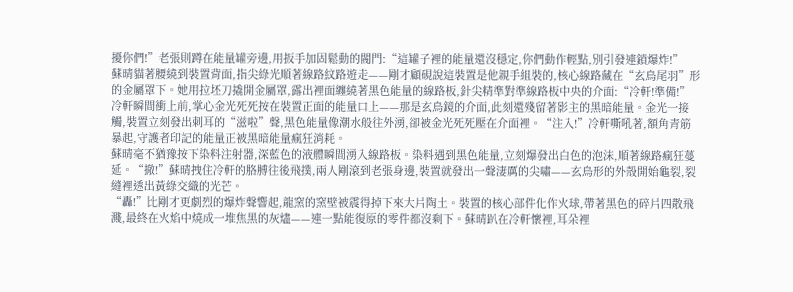擾你們!”老張則蹲在能量罐旁邊,用扳手加固鬆動的閥門:“這罐子裡的能量還沒穩定,你們動作輕點,別引發連鎖爆炸!”
蘇晴貓著腰繞到裝置背面,指尖綠光順著線路紋路遊走——剛才顧硯說這裝置是他親手組裝的,核心線路藏在“玄鳥尾羽”形的金屬罩下。她用拉坯刀撬開金屬罩,露出裡面纏繞著黑色能量的線路板,針尖精準對準線路板中央的介面:“冷軒!準備!”
冷軒瞬間衝上前,掌心金光死死按在裝置正面的能量口上——那是玄鳥鏡的介面,此刻還殘留著影主的黑暗能量。金光一接觸,裝置立刻發出刺耳的“滋啦”聲,黑色能量像潮水般往外湧,卻被金光死死壓在介面裡。“注入!”冷軒嘶吼著,額角青筋暴起,守護者印記的能量正被黑暗能量瘋狂消耗。
蘇晴毫不猶豫按下染料注射器,深藍色的液體瞬間湧入線路板。染料遇到黑色能量,立刻爆發出白色的泡沫,順著線路瘋狂蔓延。“撤!”蘇晴拽住冷軒的胳膊往後飛撲,兩人剛滾到老張身邊,裝置就發出一聲淒厲的尖嘯——玄鳥形的外殼開始龜裂,裂縫裡透出黃綠交織的光芒。
“轟!”比剛才更劇烈的爆炸聲響起,龍窯的窯壁被震得掉下來大片陶土。裝置的核心部件化作火球,帶著黑色的碎片四散飛濺,最終在火焰中燒成一堆焦黑的灰燼——連一點能復原的零件都沒剩下。蘇晴趴在冷軒懷裡,耳朵裡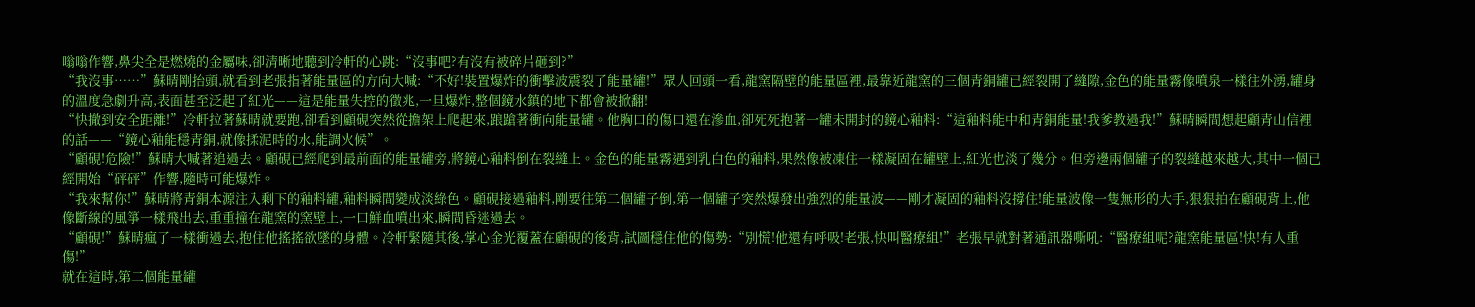嗡嗡作響,鼻尖全是燃燒的金屬味,卻清晰地聽到冷軒的心跳:“沒事吧?有沒有被碎片砸到?”
“我沒事……”蘇晴剛抬頭,就看到老張指著能量區的方向大喊:“不好!裝置爆炸的衝擊波震裂了能量罐!”眾人回頭一看,龍窯隔壁的能量區裡,最靠近龍窯的三個青銅罐已經裂開了縫隙,金色的能量霧像噴泉一樣往外湧,罐身的溫度急劇升高,表面甚至泛起了紅光——這是能量失控的徵兆,一旦爆炸,整個鏡水鎮的地下都會被掀翻!
“快撤到安全距離!”冷軒拉著蘇晴就要跑,卻看到顧硯突然從擔架上爬起來,踉蹌著衝向能量罐。他胸口的傷口還在滲血,卻死死抱著一罐未開封的鏡心釉料:“這釉料能中和青銅能量!我爹教過我!”蘇晴瞬間想起顧青山信裡的話——“鏡心釉能穩青銅,就像揉泥時的水,能調火候”。
“顧硯!危險!”蘇晴大喊著追過去。顧硯已經爬到最前面的能量罐旁,將鏡心釉料倒在裂縫上。金色的能量霧遇到乳白色的釉料,果然像被凍住一樣凝固在罐壁上,紅光也淡了幾分。但旁邊兩個罐子的裂縫越來越大,其中一個已經開始“砰砰”作響,隨時可能爆炸。
“我來幫你!”蘇晴將青銅本源注入剩下的釉料罐,釉料瞬間變成淡綠色。顧硯接過釉料,剛要往第二個罐子倒,第一個罐子突然爆發出強烈的能量波——剛才凝固的釉料沒撐住!能量波像一隻無形的大手,狠狠拍在顧硯背上,他像斷線的風箏一樣飛出去,重重撞在龍窯的窯壁上,一口鮮血噴出來,瞬間昏迷過去。
“顧硯!”蘇晴瘋了一樣衝過去,抱住他搖搖欲墜的身體。冷軒緊隨其後,掌心金光覆蓋在顧硯的後背,試圖穩住他的傷勢:“別慌!他還有呼吸!老張,快叫醫療組!”老張早就對著通訊器嘶吼:“醫療組呢?龍窯能量區!快!有人重傷!”
就在這時,第二個能量罐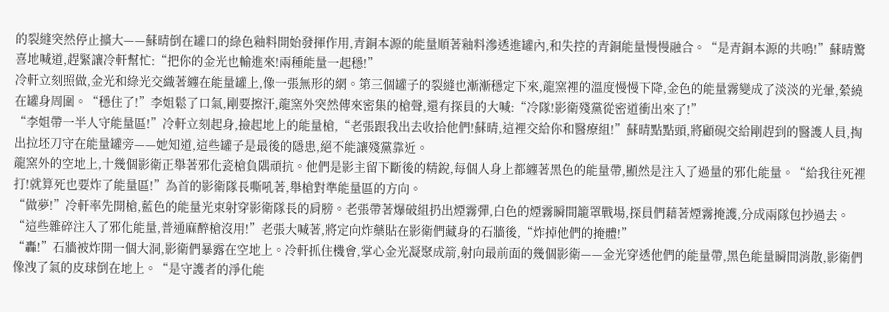的裂縫突然停止擴大——蘇晴倒在罐口的綠色釉料開始發揮作用,青銅本源的能量順著釉料滲透進罐內,和失控的青銅能量慢慢融合。“是青銅本源的共鳴!”蘇晴驚喜地喊道,趕緊讓冷軒幫忙:“把你的金光也輸進來!兩種能量一起穩!”
冷軒立刻照做,金光和綠光交織著纏在能量罐上,像一張無形的網。第三個罐子的裂縫也漸漸穩定下來,龍窯裡的溫度慢慢下降,金色的能量霧變成了淡淡的光暈,縈繞在罐身周圍。“穩住了!”李姐鬆了口氣,剛要擦汗,龍窯外突然傳來密集的槍聲,還有探員的大喊:“冷隊!影衛殘黨從密道衝出來了!”
“李姐帶一半人守能量區!”冷軒立刻起身,撿起地上的能量槍,“老張跟我出去收拾他們!蘇晴,這裡交給你和醫療組!”蘇晴點點頭,將顧硯交給剛趕到的醫護人員,掏出拉坯刀守在能量罐旁——她知道,這些罐子是最後的隱患,絕不能讓殘黨靠近。
龍窯外的空地上,十幾個影衛正舉著邪化瓷槍負隅頑抗。他們是影主留下斷後的精銳,每個人身上都纏著黑色的能量帶,顯然是注入了過量的邪化能量。“給我往死裡打!就算死也要炸了能量區!”為首的影衛隊長嘶吼著,舉槍對準能量區的方向。
“做夢!”冷軒率先開槍,藍色的能量光束射穿影衛隊長的肩膀。老張帶著爆破組扔出煙霧彈,白色的煙霧瞬間籠罩戰場,探員們藉著煙霧掩護,分成兩隊包抄過去。“這些雜碎注入了邪化能量,普通麻醉槍沒用!”老張大喊著,將定向炸藥貼在影衛們藏身的石牆後,“炸掉他們的掩體!”
“轟!”石牆被炸開一個大洞,影衛們暴露在空地上。冷軒抓住機會,掌心金光凝聚成箭,射向最前面的幾個影衛——金光穿透他們的能量帶,黑色能量瞬間消散,影衛們像洩了氣的皮球倒在地上。“是守護者的淨化能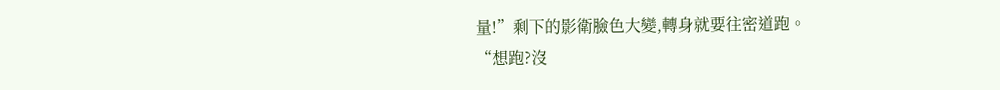量!”剩下的影衛臉色大變,轉身就要往密道跑。
“想跑?沒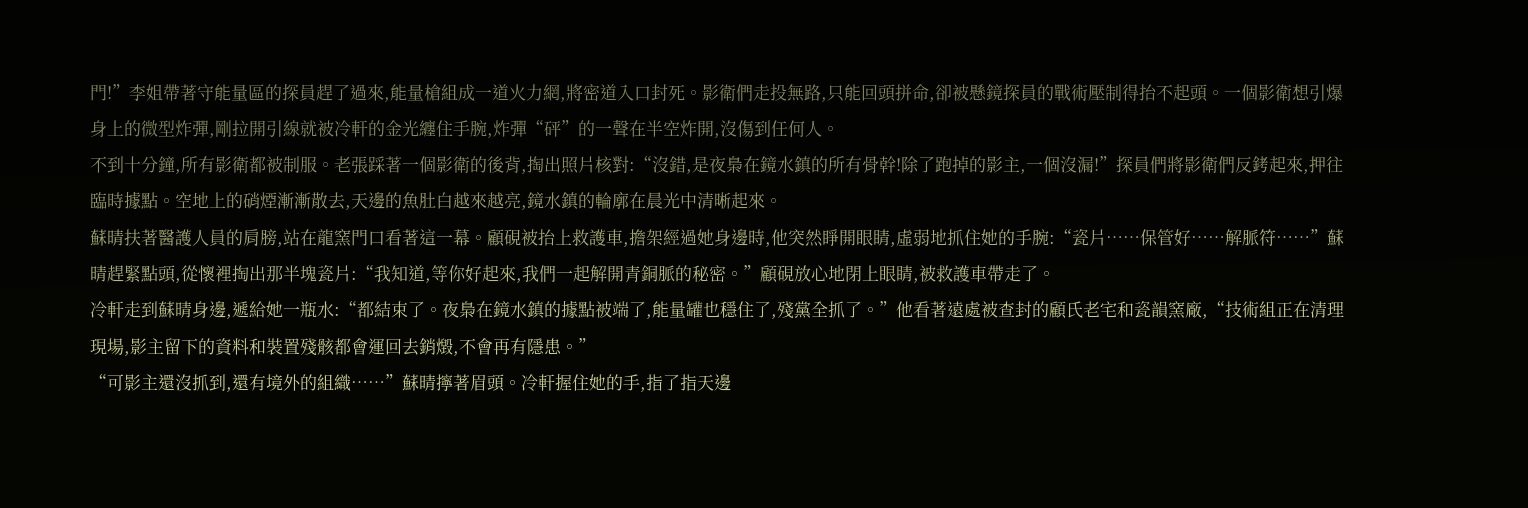門!”李姐帶著守能量區的探員趕了過來,能量槍組成一道火力網,將密道入口封死。影衛們走投無路,只能回頭拼命,卻被懸鏡探員的戰術壓制得抬不起頭。一個影衛想引爆身上的微型炸彈,剛拉開引線就被冷軒的金光纏住手腕,炸彈“砰”的一聲在半空炸開,沒傷到任何人。
不到十分鐘,所有影衛都被制服。老張踩著一個影衛的後背,掏出照片核對:“沒錯,是夜梟在鏡水鎮的所有骨幹!除了跑掉的影主,一個沒漏!”探員們將影衛們反銬起來,押往臨時據點。空地上的硝煙漸漸散去,天邊的魚肚白越來越亮,鏡水鎮的輪廓在晨光中清晰起來。
蘇晴扶著醫護人員的肩膀,站在龍窯門口看著這一幕。顧硯被抬上救護車,擔架經過她身邊時,他突然睜開眼睛,虛弱地抓住她的手腕:“瓷片……保管好……解脈符……”蘇晴趕緊點頭,從懷裡掏出那半塊瓷片:“我知道,等你好起來,我們一起解開青銅脈的秘密。”顧硯放心地閉上眼睛,被救護車帶走了。
冷軒走到蘇晴身邊,遞給她一瓶水:“都結束了。夜梟在鏡水鎮的據點被端了,能量罐也穩住了,殘黨全抓了。”他看著遠處被查封的顧氏老宅和瓷韻窯廠,“技術組正在清理現場,影主留下的資料和裝置殘骸都會運回去銷燬,不會再有隱患。”
“可影主還沒抓到,還有境外的組織……”蘇晴擰著眉頭。冷軒握住她的手,指了指天邊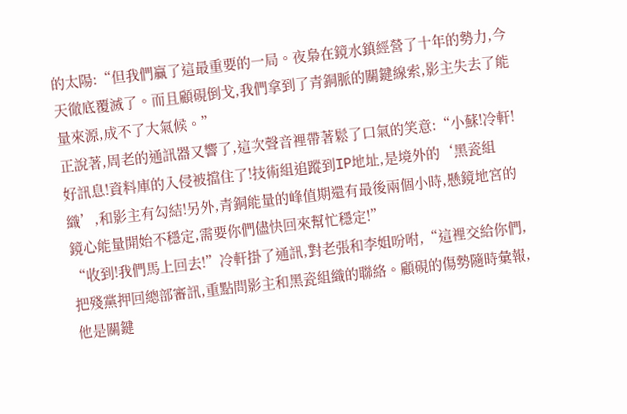的太陽:“但我們贏了這最重要的一局。夜梟在鏡水鎮經營了十年的勢力,今天徹底覆滅了。而且顧硯倒戈,我們拿到了青銅脈的關鍵線索,影主失去了能量來源,成不了大氣候。”
正說著,周老的通訊器又響了,這次聲音裡帶著鬆了口氣的笑意:“小蘇!冷軒!好訊息!資料庫的入侵被擋住了!技術組追蹤到IP地址,是境外的‘黑瓷組織’,和影主有勾結!另外,青銅能量的峰值期還有最後兩個小時,懸鏡地宮的鏡心能量開始不穩定,需要你們儘快回來幫忙穩定!”
“收到!我們馬上回去!”冷軒掛了通訊,對老張和李姐吩咐,“這裡交給你們,把殘黨押回總部審訊,重點問影主和黑瓷組織的聯絡。顧硯的傷勢隨時彙報,他是關鍵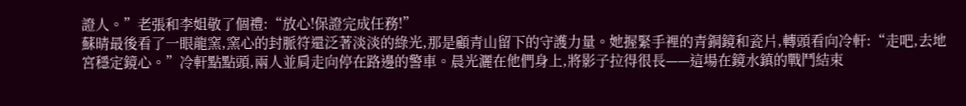證人。”老張和李姐敬了個禮:“放心!保證完成任務!”
蘇晴最後看了一眼龍窯,窯心的封脈符還泛著淡淡的綠光,那是顧青山留下的守護力量。她握緊手裡的青銅鏡和瓷片,轉頭看向冷軒:“走吧,去地宮穩定鏡心。”冷軒點點頭,兩人並肩走向停在路邊的警車。晨光灑在他們身上,將影子拉得很長——這場在鏡水鎮的戰鬥結束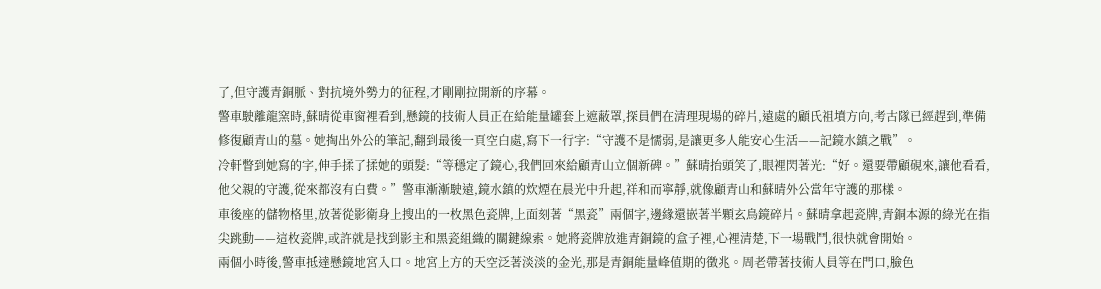了,但守護青銅脈、對抗境外勢力的征程,才剛剛拉開新的序幕。
警車駛離龍窯時,蘇晴從車窗裡看到,懸鏡的技術人員正在給能量罐套上遮蔽罩,探員們在清理現場的碎片,遠處的顧氏祖墳方向,考古隊已經趕到,準備修復顧青山的墓。她掏出外公的筆記,翻到最後一頁空白處,寫下一行字:“守護不是懦弱,是讓更多人能安心生活——記鏡水鎮之戰”。
冷軒瞥到她寫的字,伸手揉了揉她的頭髮:“等穩定了鏡心,我們回來給顧青山立個新碑。”蘇晴抬頭笑了,眼裡閃著光:“好。還要帶顧硯來,讓他看看,他父親的守護,從來都沒有白費。”警車漸漸駛遠,鏡水鎮的炊煙在晨光中升起,祥和而寧靜,就像顧青山和蘇晴外公當年守護的那樣。
車後座的儲物格里,放著從影衛身上搜出的一枚黑色瓷牌,上面刻著“黑瓷”兩個字,邊緣還嵌著半顆玄鳥鏡碎片。蘇晴拿起瓷牌,青銅本源的綠光在指尖跳動——這枚瓷牌,或許就是找到影主和黑瓷組織的關鍵線索。她將瓷牌放進青銅鏡的盒子裡,心裡清楚,下一場戰鬥,很快就會開始。
兩個小時後,警車抵達懸鏡地宮入口。地宮上方的天空泛著淡淡的金光,那是青銅能量峰值期的徵兆。周老帶著技術人員等在門口,臉色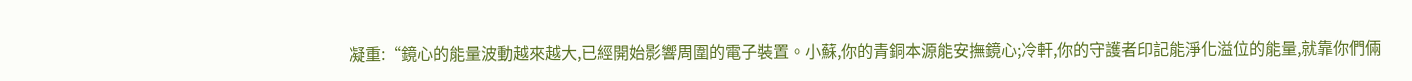凝重:“鏡心的能量波動越來越大,已經開始影響周圍的電子裝置。小蘇,你的青銅本源能安撫鏡心;冷軒,你的守護者印記能淨化溢位的能量,就靠你們倆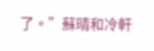了。”蘇晴和冷軒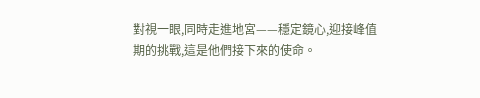對視一眼,同時走進地宮——穩定鏡心,迎接峰值期的挑戰,這是他們接下來的使命。